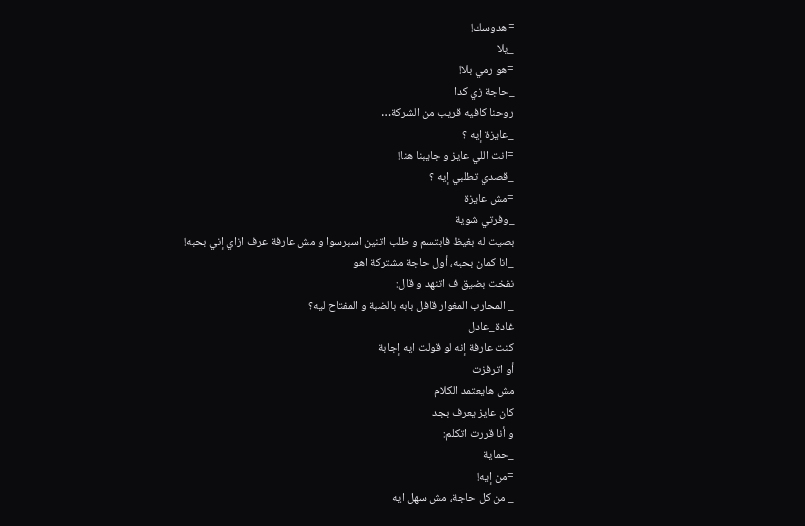=هدوسك!
_يلا
=هو رمي بلا!
_حاجة زي كدا
روحنا كافيه قريب من الشركة…
_عايزة إيه ؟
=انت اللي عايز و جايبنا هنا!
_قصدي تطلبي إيه ؟
=مش عايزة
_وفرتي شوية
بصيت له بغيظ فابتسم و طلب اتنين اسبرسوا و مش عارفة عرف ازاي إني بحبه!
_انا كمان بحبه، أول حاجة مشتركة اهو
نفخت بضيق ف اتنهد و قال:
_ المحارب المغوار قافل بابه بالضبة و المفتاح ليه؟
غادة_عادل
كنت عارفة إنه لو قولت ايه إجابة
أو اترفزت
مش هايعتمد الكلام
كان عايز يعرف بجد
و أنا قررت اتكلم:
_حماية
=من إيه!
_ من كل حاجة، مش سهل ايه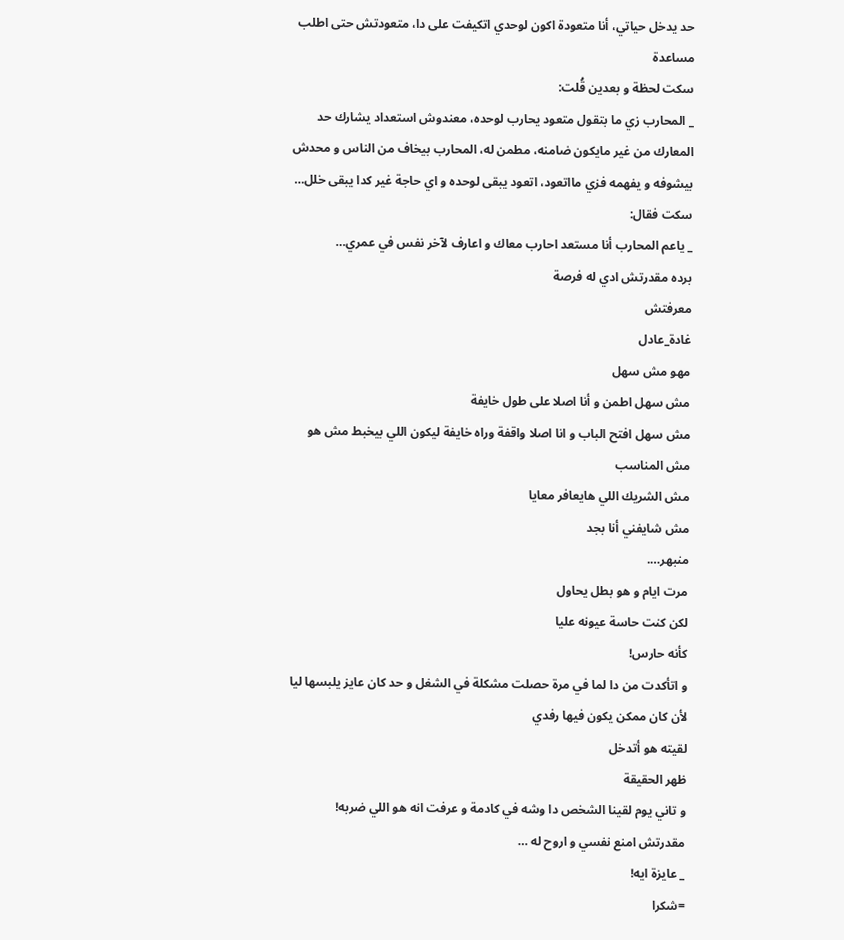حد يدخل حياتي، أنا متعودة اكون لوحدي اتكيفت على دا، متعودتش حتى اطلب مساعدة
سكت لحظة و بعدين قُلت:
_ المحارب زي ما بتقول متعود يحارب لوحده، معندوش استعداد يشارك حد المعارك من غير مايكون ضامنه، مطمن له، المحارب بيخاف من الناس و محدش بيشوفه و يفهمه فزي مااتعود، اتعود يبقى لوحده و اي حاجة غير كدا يبقى خلل…
سكت فقال:
_ ياعم المحارب أنا مستعد احارب معاك و اعارف لآخر نفس في عمري…
برده مقدرتش ادي له فرصة
معرفتش
غادة_عادل
مهو مش سهل
مش سهل اطمن و أنا اصلا على طول خايفة
مش سهل افتح الباب و انا اصلا واقفة وراه خايفة ليكون اللي بيخبط مش هو
مش المناسب
مش الشريك اللي هايعافر معايا
مش شايفني أنا بجد
منبهر….
مرت ايام و هو بطل يحاول
لكن كنت حاسة عيونه عليا
كأنه حارس!
و اتأكدت من دا لما في مرة حصلت مشكلة في الشغل و حد كان عايز يلبسها ليا لأن كان ممكن يكون فيها رفدي
لقيته هو أتدخل
ظهر الحقيقة
و تاني يوم لقينا الشخص دا وشه في كادمة و عرفت انه هو اللي ضربه!
مقدرتش امنع نفسي و اروح له …
_ عايزة ايه!
=شكرا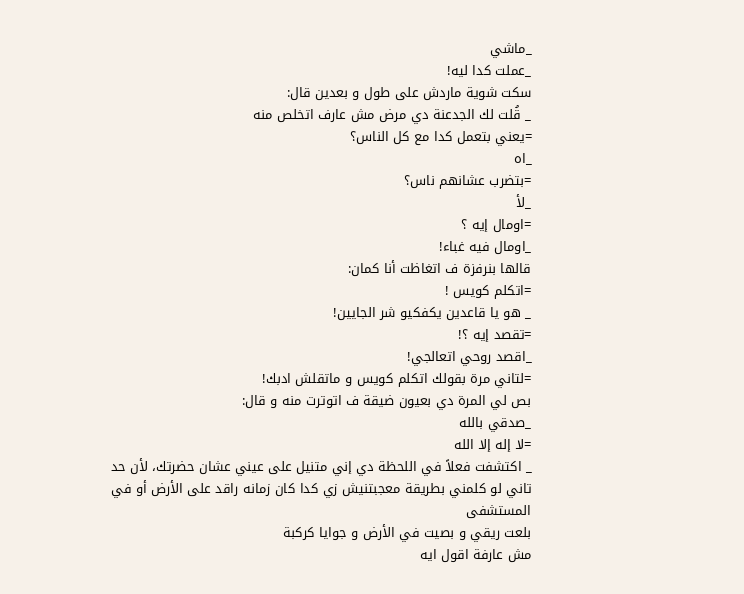_ماشي
_عملت كدا ليه!
سكت شوية ماردش على طول و بعدين قال:
_ قُلت لك الجدعنة دي مرض مش عارف اتخلص منه
=يعني بتعمل كدا مع كل الناس؟
_اه
=بتضرب عشانهم ناس؟
_لأ
=اومال إيه ؟
_اومال فيه غباء!
قالها بنرفزة ف اتغاظت أنا كمان:
=اتكلم كويس !
_ هو يا قاعدين يكفكيو شر الجايين!
=تقصد إيه ؟!
_اقصد روحي اتعالجي!
=لتاني مرة بقولك اتكلم كويس و ماتقلش ادبك!
بص لي المرة دي بعيون ضيقة ف اتوترت منه و قال:
_صدقي بالله
=لا إله إلا الله
_ اكتشفت فعلاً في اللحظة دي إني متنيل على عيني عشان حضرتك، لأن حد تاني لو كلمني بطريقة معجبتنيش زي كدا كان زمانه راقد على الأرض أو في المستشفى
بلعت ريقي و بصيت في الأرض و جوايا كركبة
مش عارفة اقول ايه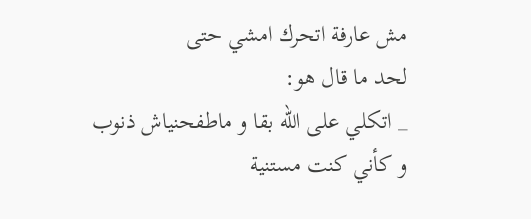مش عارفة اتحرك امشي حتى
لحد ما قال هو:
_ اتكلي على الله بقا و ماطفحنياش ذنوب
و كأني كنت مستنية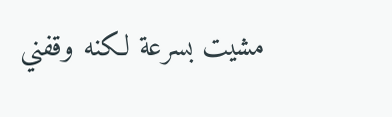مشيت بسرعة لكنه وقفني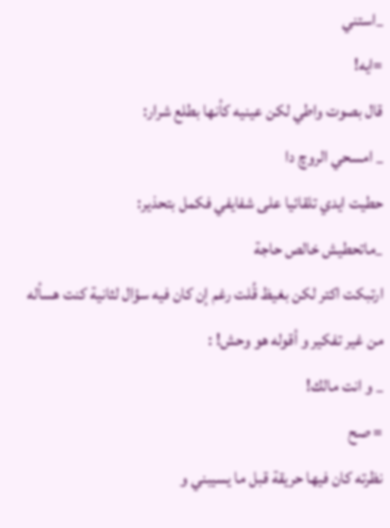_استني
=ايه!
قال بصوت واطي لكن عينيه كأنها بطلع شرار:
_ امسحي الروچ دا
حطيت ايدي تلقائيا على شفايفي فكمل بتحذير:
_ماتحطيش خالص حاجة
ارتبكت اكتر لكن بغيظ قُلت رغم إن كان فيه سؤال لثانية كنت هسأله من غير تفكير و أقوله هو وحش! :
_ و انت مالك!
= صح
نظرته كان فيها حريقة قبل ما يسيبني و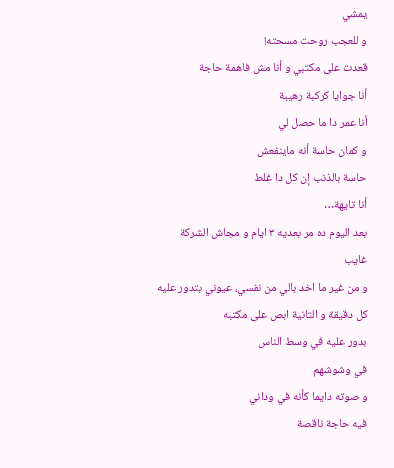يمشي
و للعجب روحت مسحته!
قعدت على مكتبي و أنا مش فاهمة حاجة
أنا جوايا كركبة رهيبة
أنا عمر دا ما حصل لي
و كمان حاسة أنه ماينفعش
حاسة بالذنب إن كل دا غلط
أنا تايهة…
بعد اليوم ده مر بعديه ٣ ايام و مجاش الشركة
غايب
و من غير ما اخد بالي من نفسي، عيوني بتدور عليه
كل دقيقة و التانية ابص على مكتبه
بدور عليه في وسط الناس
في وشوشهم
و صوته دايما كأنه في وداني
فيه حاجة ناقصة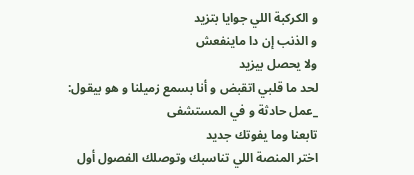و الكركبة اللي جوايا بتزيد
و الذنب إن دا ماينفعش
ولا يحصل بيزيد
لحد ما قلبي اتقبض و أنا بسمع زميلنا و هو بيقول:
_عمل حادثة و في المستشفى
تابعنا وما يفوتك جديد
اختر المنصة اللي تناسبك وتوصلك الفصول أول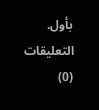بأول.
التعليقات (0)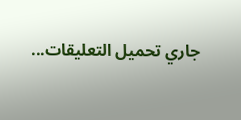جاري تحميل التعليقات...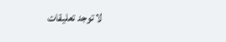لا توجد تعليقات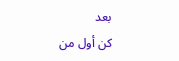بعد
كن أول من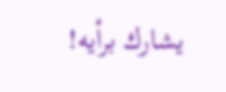يشارك برأيه!